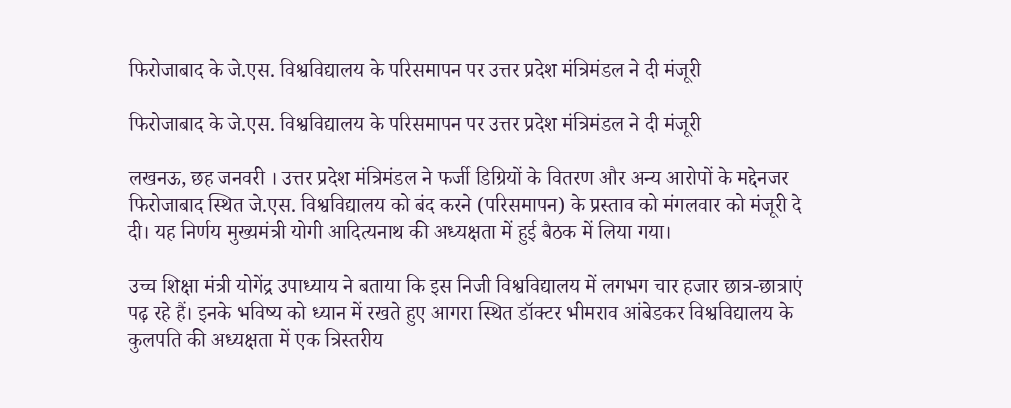फिरोजाबाद के जे.एस. विश्वविद्यालय के परिसमापन पर उत्तर प्रदेश मंत्रिमंडल ने दी मंजूरी

फिरोजाबाद के जे.एस. विश्वविद्यालय के परिसमापन पर उत्तर प्रदेश मंत्रिमंडल ने दी मंजूरी

लखनऊ, छह जनवरी । उत्तर प्रदेश मंत्रिमंडल ने फर्जी डिग्रियों के वितरण और अन्य आरोपों के मद्देनजर फिरोजाबाद स्थित जे.एस. विश्वविद्यालय को बंद करने (परिसमापन) के प्रस्ताव को मंगलवार को मंजूरी दे दी। यह निर्णय मुख्यमंत्री योगी आदित्यनाथ की अध्यक्षता में हुई बैठक में लिया गया।

उच्च शिक्षा मंत्री योगेंद्र उपाध्याय ने बताया कि इस निजी विश्वविद्यालय में लगभग चार हजार छात्र-छात्राएं पढ़ रहे हैं। इनके भविष्य को ध्यान में रखते हुए आगरा स्थित डॉक्टर भीमराव आंबेडकर विश्वविद्यालय के कुलपति की अध्यक्षता में एक त्रिस्तरीय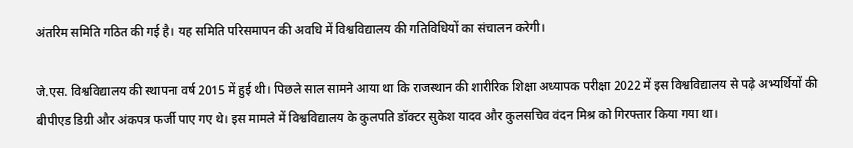अंतरिम समिति गठित की गई है। यह समिति परिसमापन की अवधि में विश्वविद्यालय की गतिविधियों का संचालन करेगी।

जे.एस. विश्वविद्यालय की स्थापना वर्ष 2015 में हुई थी। पिछले साल सामने आया था कि राजस्थान की शारीरिक शिक्षा अध्यापक परीक्षा 2022 में इस विश्वविद्यालय से पढ़े अभ्यर्थियों की बीपीएड डिग्री और अंकपत्र फर्जी पाए गए थे। इस मामले में विश्वविद्यालय के कुलपति डॉक्टर सुकेश यादव और कुलसचिव वंदन मिश्र को गिरफ्तार किया गया था।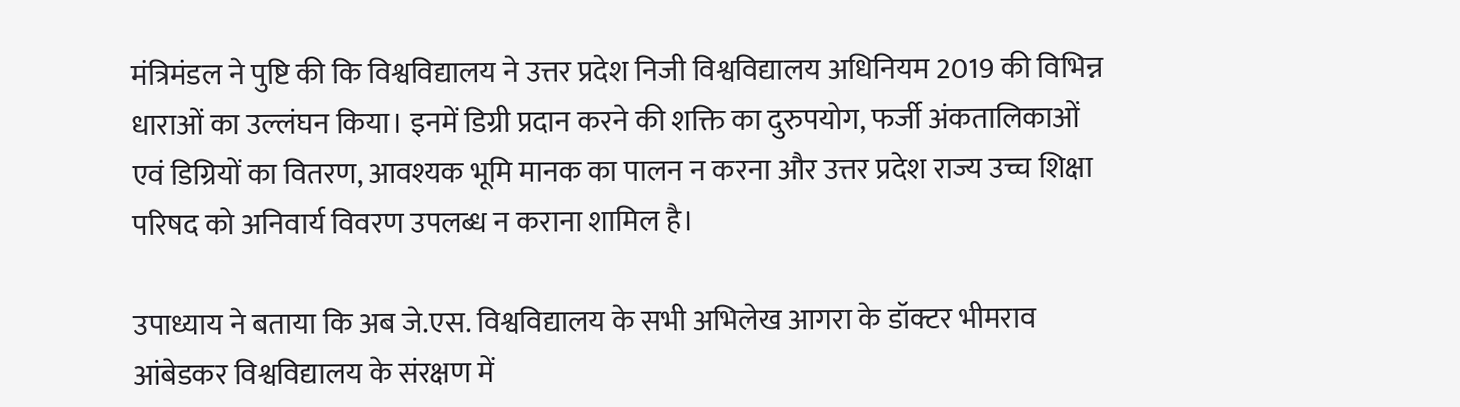मंत्रिमंडल ने पुष्टि की कि विश्वविद्यालय ने उत्तर प्रदेश निजी विश्वविद्यालय अधिनियम 2019 की विभिन्न धाराओं का उल्लंघन किया। इनमें डिग्री प्रदान करने की शक्ति का दुरुपयोग, फर्जी अंकतालिकाओं एवं डिग्रियों का वितरण, आवश्यक भूमि मानक का पालन न करना और उत्तर प्रदेश राज्य उच्च शिक्षा परिषद को अनिवार्य विवरण उपलब्ध न कराना शामिल है।

उपाध्याय ने बताया कि अब जे.एस. विश्वविद्यालय के सभी अभिलेख आगरा के डॉक्टर भीमराव आंबेडकर विश्वविद्यालय के संरक्षण में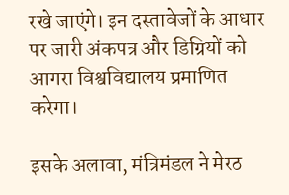रखे जाएंगे। इन दस्तावेजों के आधार पर जारी अंकपत्र और डिग्रियों को आगरा विश्वविद्यालय प्रमाणित करेगा।

इसके अलावा, मंत्रिमंडल ने मेरठ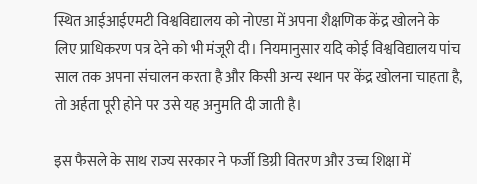स्थित आईआईएमटी विश्वविद्यालय को नोएडा में अपना शैक्षणिक केंद्र खोलने के लिए प्राधिकरण पत्र देने को भी मंजूरी दी। नियमानुसार यदि कोई विश्वविद्यालय पांच साल तक अपना संचालन करता है और किसी अन्य स्थान पर केंद्र खोलना चाहता है, तो अर्हता पूरी होने पर उसे यह अनुमति दी जाती है।

इस फैसले के साथ राज्य सरकार ने फर्जी डिग्री वितरण और उच्च शिक्षा में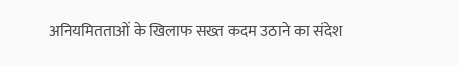अनियमितताओं के खिलाफ सख्त कदम उठाने का संदेश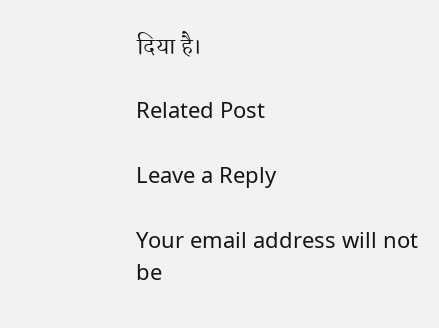दिया है।

Related Post

Leave a Reply

Your email address will not be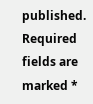published. Required fields are marked *